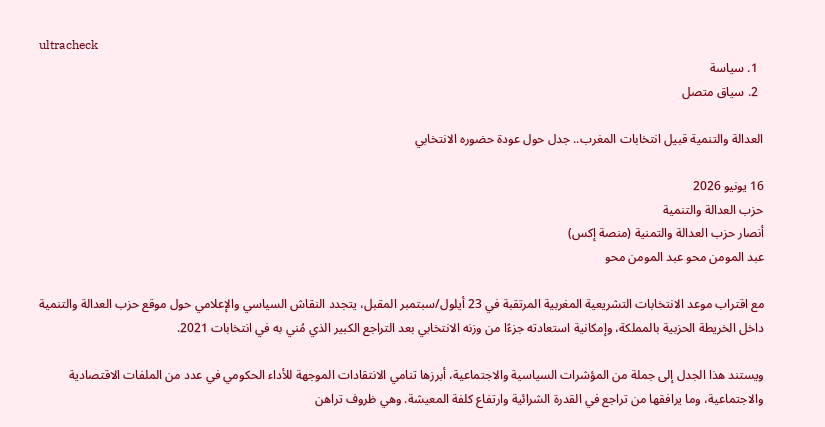ultracheck
  1. سياسة
  2. سياق متصل

العدالة والتنمية قبيل انتخابات المغرب.. جدل حول عودة حضوره الانتخابي

16 يونيو 2026
حزب العدالة والتنمية
أنصار حزب العدالة والتمنية (منصة إكس)
عبد المومن محو عبد المومن محو

مع اقتراب موعد الانتخابات التشريعية المغربية المرتقبة في 23 أيلول/سبتمبر المقبل، يتجدد النقاش السياسي والإعلامي حول موقع حزب العدالة والتنمية داخل الخريطة الحزبية بالمملكة، وإمكانية استعادته جزءًا من وزنه الانتخابي بعد التراجع الكبير الذي مُني به في انتخابات 2021.

ويستند هذا الجدل إلى جملة من المؤشرات السياسية والاجتماعية، أبرزها تنامي الانتقادات الموجهة للأداء الحكومي في عدد من الملفات الاقتصادية والاجتماعية، وما يرافقها من تراجع في القدرة الشرائية وارتفاع كلفة المعيشة. وهي ظروف تراهن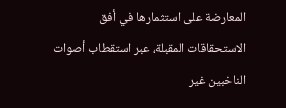المعارضة على استثمارها في أفق الاستحقاقات المقبلة، عبر استقطاب أصوات الناخبين غير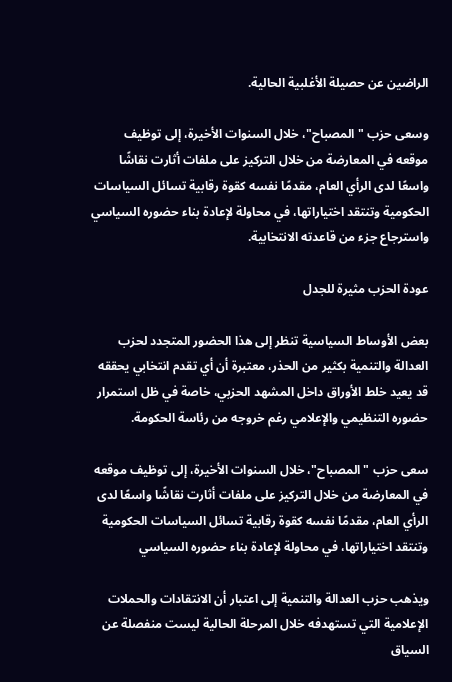الراضين عن حصيلة الأغلبية الحالية.

وسعى حزب "المصباح"، خلال السنوات الأخيرة، إلى توظيف موقعه في المعارضة من خلال التركيز على ملفات أثارت نقاشًا واسعًا لدى الرأي العام، مقدمًا نفسه كقوة رقابية تسائل السياسات الحكومية وتنتقد اختياراتها، في محاولة لإعادة بناء حضوره السياسي واسترجاع جزء من قاعدته الانتخابية.

عودة الحزب مثيرة للجدل

بعض الأوساط السياسية تنظر إلى هذا الحضور المتجدد لحزب العدالة والتنمية بكثير من الحذر، معتبرة أن أي تقدم انتخابي يحققه قد يعيد خلط الأوراق داخل المشهد الحزبي، خاصة في ظل استمرار حضوره التنظيمي والإعلامي رغم خروجه من رئاسة الحكومة.

سعى حزب "المصباح"، خلال السنوات الأخيرة، إلى توظيف موقعه في المعارضة من خلال التركيز على ملفات أثارت نقاشًا واسعًا لدى الرأي العام، مقدمًا نفسه كقوة رقابية تسائل السياسات الحكومية وتنتقد اختياراتها، في محاولة لإعادة بناء حضوره السياسي

ويذهب حزب العدالة والتنمية إلى اعتبار أن الانتقادات والحملات الإعلامية التي تستهدفه خلال المرحلة الحالية ليست منفصلة عن السياق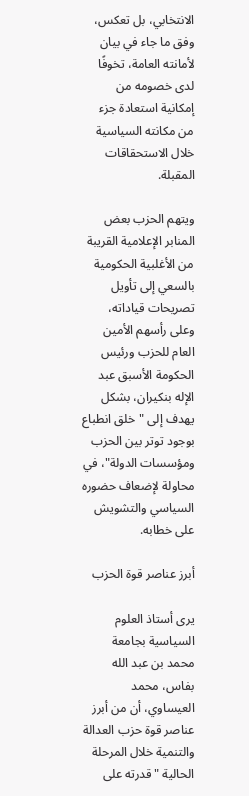الانتخابي، بل تعكس، وفق ما جاء في بيان لأمانته العامة، تخوفًا لدى خصومه من إمكانية استعادة جزء من مكانته السياسية خلال الاستحقاقات المقبلة.

ويتهم الحزب بعض المنابر الإعلامية القريبة من الأغلبية الحكومية بالسعي إلى تأويل تصريحات قياداته، وعلى رأسهم الأمين العام للحزب ورئيس الحكومة الأسبق عبد الإله بنكيران، بشكل يهدف إلى "خلق انطباع بوجود توتر بين الحزب ومؤسسات الدولة"، في محاولة لإضعاف حضوره السياسي والتشويش على خطابه.

أبرز عناصر قوة الحزب

يرى أستاذ العلوم السياسية بجامعة محمد بن عبد الله بفاس، محمد العيساوي، أن من أبرز عناصر قوة حزب العدالة والتنمية خلال المرحلة الحالية "قدرته على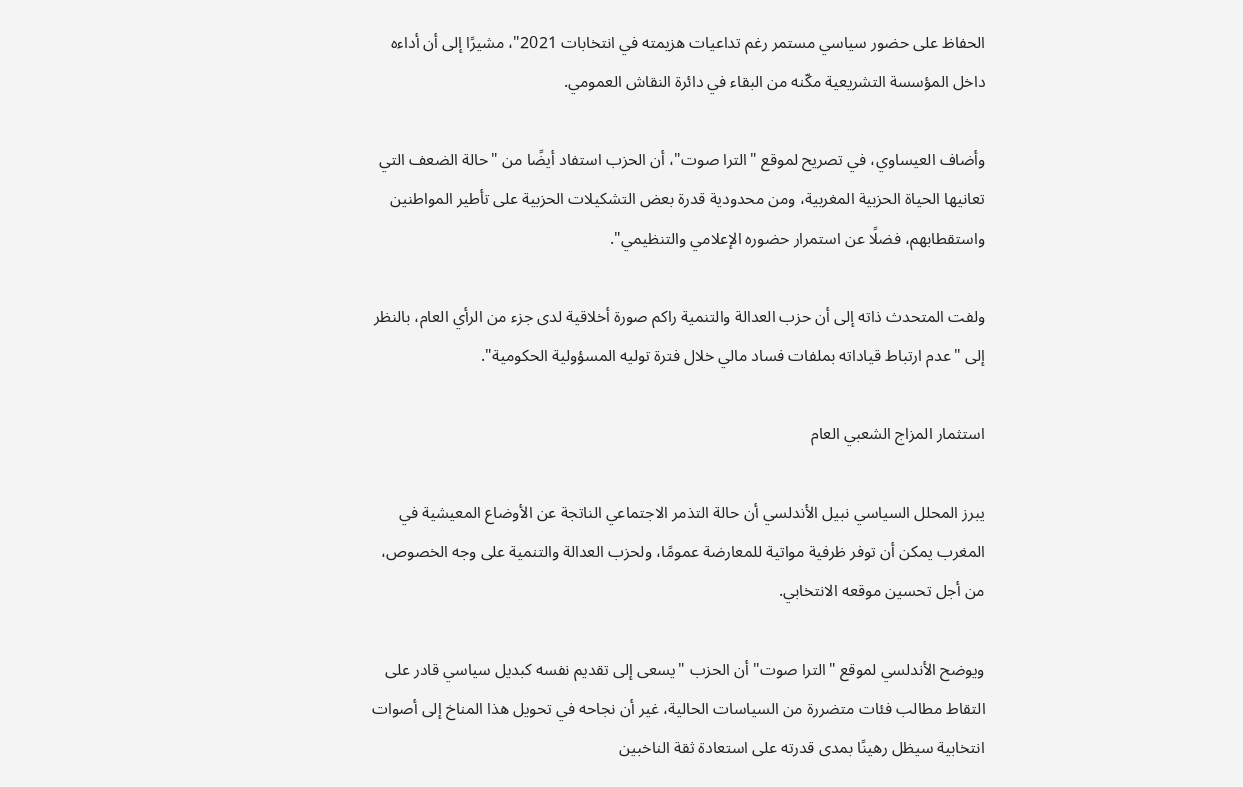الحفاظ على حضور سياسي مستمر رغم تداعيات هزيمته في انتخابات 2021"، مشيرًا إلى أن أداءه داخل المؤسسة التشريعية مكّنه من البقاء في دائرة النقاش العمومي.

وأضاف العيساوي، في تصريح لموقع "الترا صوت"، أن الحزب استفاد أيضًا من "حالة الضعف التي تعانيها الحياة الحزبية المغربية، ومن محدودية قدرة بعض التشكيلات الحزبية على تأطير المواطنين واستقطابهم، فضلًا عن استمرار حضوره الإعلامي والتنظيمي".

ولفت المتحدث ذاته إلى أن حزب العدالة والتنمية راكم صورة أخلاقية لدى جزء من الرأي العام، بالنظر إلى "عدم ارتباط قياداته بملفات فساد مالي خلال فترة توليه المسؤولية الحكومية".

استثمار المزاج الشعبي العام

يبرز المحلل السياسي نبيل الأندلسي أن حالة التذمر الاجتماعي الناتجة عن الأوضاع المعيشية في المغرب يمكن أن توفر ظرفية مواتية للمعارضة عمومًا، ولحزب العدالة والتنمية على وجه الخصوص، من أجل تحسين موقعه الانتخابي.

ويوضح الأندلسي لموقع "الترا صوت" أن الحزب "يسعى إلى تقديم نفسه كبديل سياسي قادر على التقاط مطالب فئات متضررة من السياسات الحالية، غير أن نجاحه في تحويل هذا المناخ إلى أصوات انتخابية سيظل رهينًا بمدى قدرته على استعادة ثقة الناخبين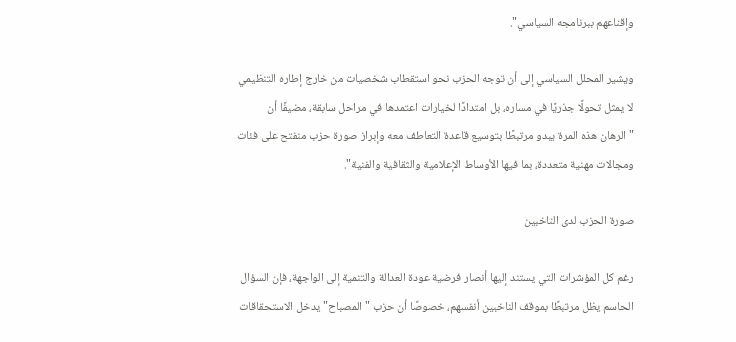وإقناعهم ببرنامجه السياسي".

ويشير المحلل السياسي إلى أن توجه الحزب نحو استقطاب شخصيات من خارج إطاره التنظيمي لا يمثل تحولًا جذريًا في مساره، بل امتدادًا لخيارات اعتمدها في مراحل سابقة، مضيفًا أن "الرهان هذه المرة يبدو مرتبطًا بتوسيع قاعدة التعاطف معه وإبراز صورة حزب منفتح على فئات ومجالات مهنية متعددة، بما فيها الأوساط الإعلامية والثقافية والفنية".

صورة الحزب لدى الناخبين

رغم كل المؤشرات التي يستند إليها أنصار فرضية عودة العدالة والتنمية إلى الواجهة، فإن السؤال الحاسم يظل مرتبطًا بموقف الناخبين أنفسهم، خصوصًا أن حزب "المصباح" يدخل الاستحقاقات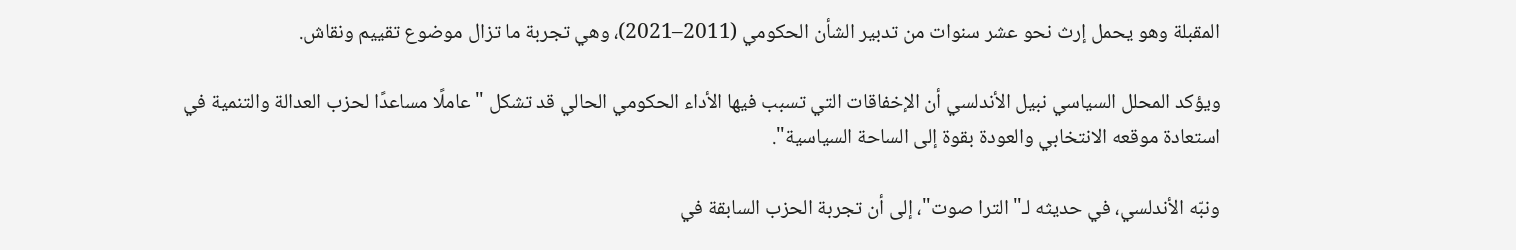المقبلة وهو يحمل إرث نحو عشر سنوات من تدبير الشأن الحكومي (2011–2021)، وهي تجربة ما تزال موضوع تقييم ونقاش.

ويؤكد المحلل السياسي نبيل الأندلسي أن الإخفاقات التي تسبب فيها الأداء الحكومي الحالي قد تشكل "عاملًا مساعدًا لحزب العدالة والتنمية في استعادة موقعه الانتخابي والعودة بقوة إلى الساحة السياسية".

ونبّه الأندلسي، في حديثه لـ"الترا صوت"، إلى أن تجربة الحزب السابقة في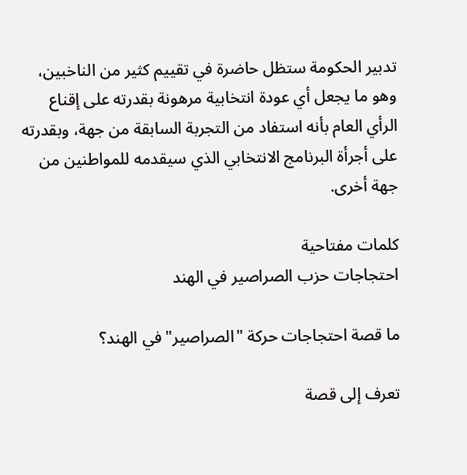تدبير الحكومة ستظل حاضرة في تقييم كثير من الناخبين، وهو ما يجعل أي عودة انتخابية مرهونة بقدرته على إقناع الرأي العام بأنه استفاد من التجربة السابقة من جهة، وبقدرته على أجرأة البرنامج الانتخابي الذي سيقدمه للمواطنين من جهة أخرى.

كلمات مفتاحية
احتجاجات حزب الصراصير في الهند

ما قصة احتجاجات حركة "الصراصير" في الهند؟

تعرف إلى قصة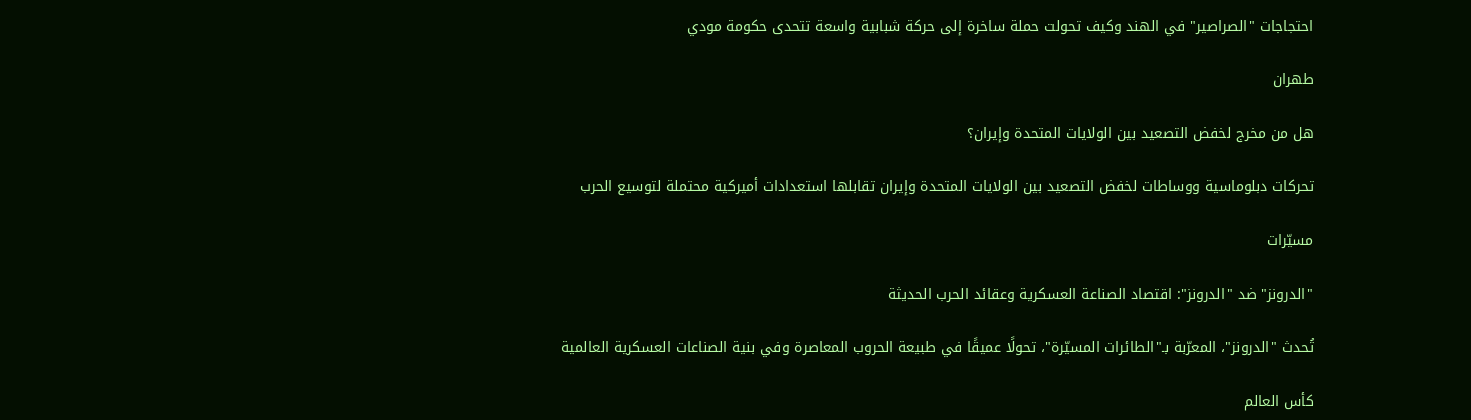احتجاجات "الصراصير" في الهند وكيف تحولت حملة ساخرة إلى حركة شبابية واسعة تتحدى حكومة مودي

طهران

هل من مخرج لخفض التصعيد بين الولايات المتحدة وإيران؟

تحركات دبلوماسية ووساطات لخفض التصعيد بين الولايات المتحدة وإيران تقابلها استعدادات أميركية محتملة لتوسيع الحرب

مسيّرات

"الدرونز" ضد "الدرونز": اقتصاد الصناعة العسكرية وعقائد الحرب الحديثة

تُحدث "الدرونز"، المعرّبة بـ"الطائرات المسيّرة"، تحولًا عميقًا في طبيعة الحروب المعاصرة وفي بنية الصناعات العسكرية العالمية

كأس العالم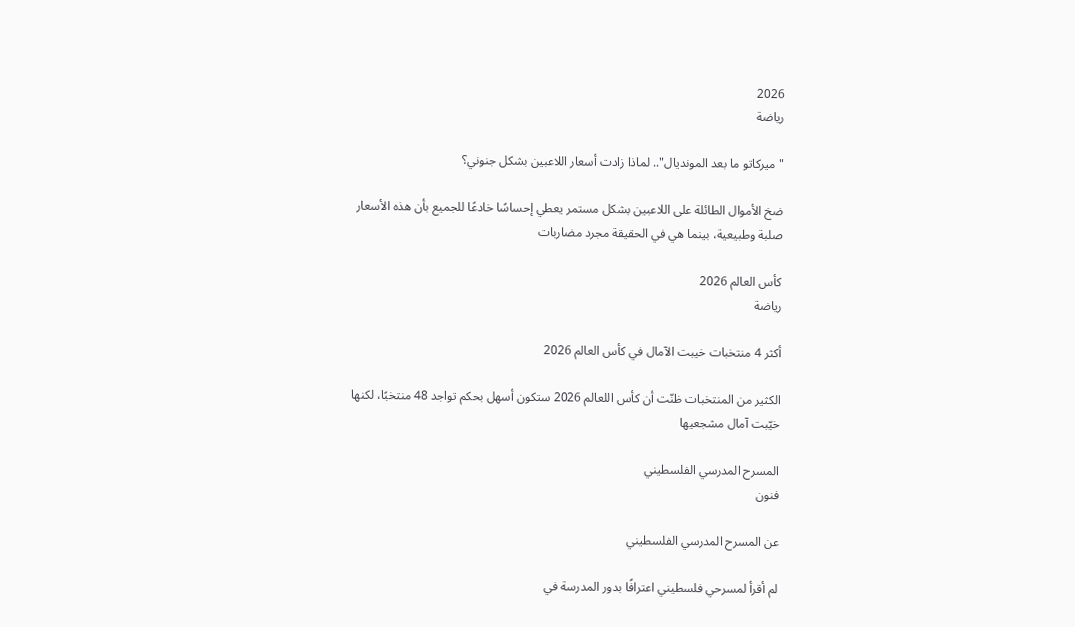2026
رياضة

"ميركاتو ما بعد المونديال".. لماذا زادت أسعار اللاعبين بشكل جنوني؟

ضخ الأموال الطائلة على اللاعبين بشكل مستمر يعطي إحساسًا خادعًا للجميع بأن هذه الأسعار صلبة وطبيعية، بينما هي في الحقيقة مجرد مضاربات

كأس العالم 2026
رياضة

أكثر 4 منتخبات خيبت الآمال في كأس العالم 2026

الكثير من المنتخبات ظنّت أن كأس اللعالم 2026 ستكون أسهل بحكم تواجد 48 منتخبًا، لكنها خيّبت آمال مشجعيها

المسرح المدرسي الفلسطيني
فنون

عن المسرح المدرسي الفلسطيني

لم أقرأ لمسرحي فلسطيني اعترافًا بدور المدرسة في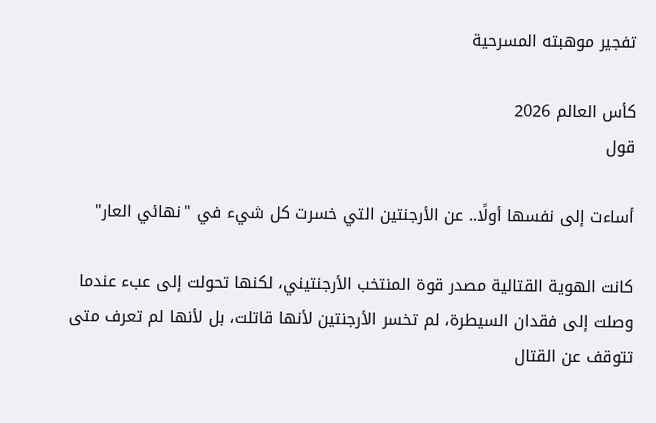تفجير موهبته المسرحية

كأس العالم 2026
قول

أساءت إلى نفسها أولًا.. عن الأرجنتين التي خسرت كل شيء في "نهائي العار"

كانت الهوية القتالية مصدر قوة المنتخب الأرجنتيني، لكنها تحولت إلى عبء عندما وصلت إلى فقدان السيطرة، لم تخسر الأرجنتين لأنها قاتلت، بل لأنها لم تعرف متى تتوقف عن القتال